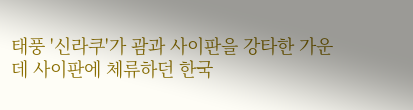태풍 '신라쿠'가 괌과 사이판을 강타한 가운데 사이판에 체류하던 한국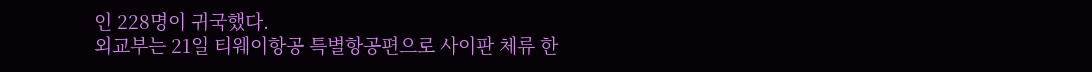인 228명이 귀국했다.
외교부는 21일 티웨이항공 특별항공편으로 사이판 체류 한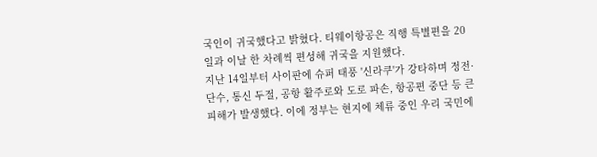국인이 귀국했다고 밝혔다. 티웨이항공은 직행 특별편을 20일과 이날 한 차례씩 편성해 귀국을 지원했다.
지난 14일부터 사이판에 슈퍼 태풍 '신라쿠'가 강타하며 정전·단수, 통신 두절, 공항 활주로와 도로 파손, 항공편 중단 등 큰 피해가 발생했다. 이에 정부는 현지에 체류 중인 우리 국민에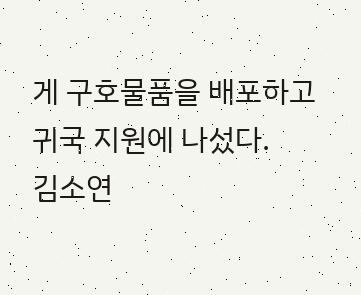게 구호물품을 배포하고 귀국 지원에 나섰다.
김소연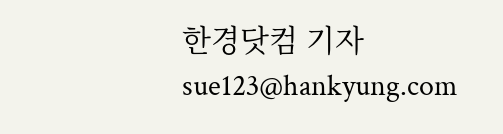한경닷컴 기자 sue123@hankyung.com